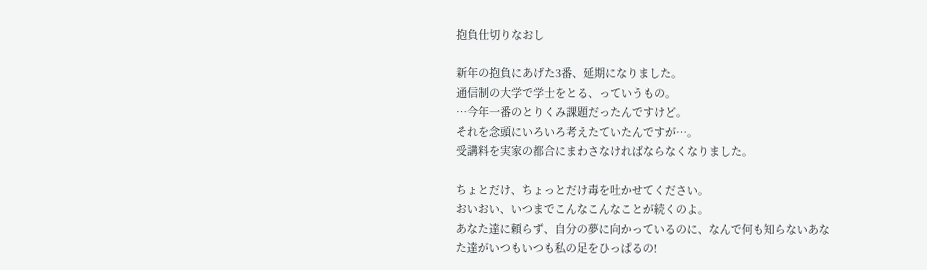抱負仕切りなおし

新年の抱負にあげた3番、延期になりました。
通信制の大学で学士をとる、っていうもの。
…今年一番のとりくみ課題だったんですけど。
それを念頭にいろいろ考えたていたんですが…。
受講料を実家の都合にまわさなければならなくなりました。

ちょとだけ、ちょっとだけ毒を吐かせてください。
おいおい、いつまでこんなこんなことが続くのよ。
あなた達に頼らず、自分の夢に向かっているのに、なんで何も知らないあなた達がいつもいつも私の足をひっぱるの!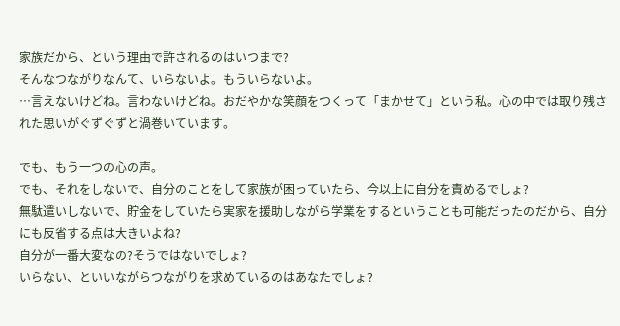家族だから、という理由で許されるのはいつまで?
そんなつながりなんて、いらないよ。もういらないよ。
…言えないけどね。言わないけどね。おだやかな笑顔をつくって「まかせて」という私。心の中では取り残された思いがぐずぐずと渦巻いています。

でも、もう一つの心の声。
でも、それをしないで、自分のことをして家族が困っていたら、今以上に自分を責めるでしょ?
無駄遣いしないで、貯金をしていたら実家を援助しながら学業をするということも可能だったのだから、自分にも反省する点は大きいよね?
自分が一番大変なの?そうではないでしょ?
いらない、といいながらつながりを求めているのはあなたでしょ?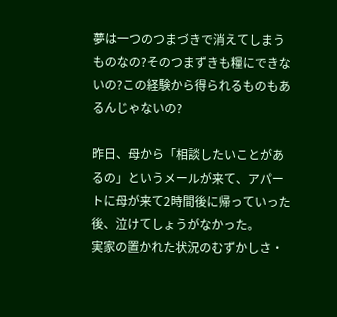夢は一つのつまづきで消えてしまうものなの?そのつまずきも糧にできないの?この経験から得られるものもあるんじゃないの?

昨日、母から「相談したいことがあるの」というメールが来て、アパートに母が来て2時間後に帰っていった後、泣けてしょうがなかった。
実家の置かれた状況のむずかしさ・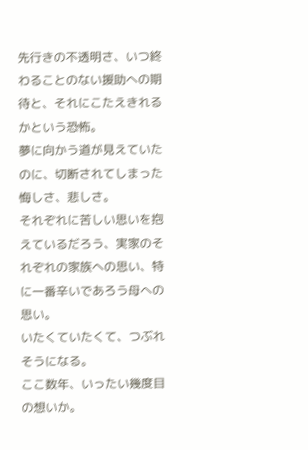先行きの不透明さ、いつ終わることのない援助への期待と、それにこたえきれるかという恐怖。
夢に向かう道が見えていたのに、切断されてしまった悔しさ、悲しさ。
それぞれに苦しい思いを抱えているだろう、実家のそれぞれの家族への思い、特に一番辛いであろう母への思い。
いたくていたくて、つぶれそうになる。
ここ数年、いったい幾度目の想いか。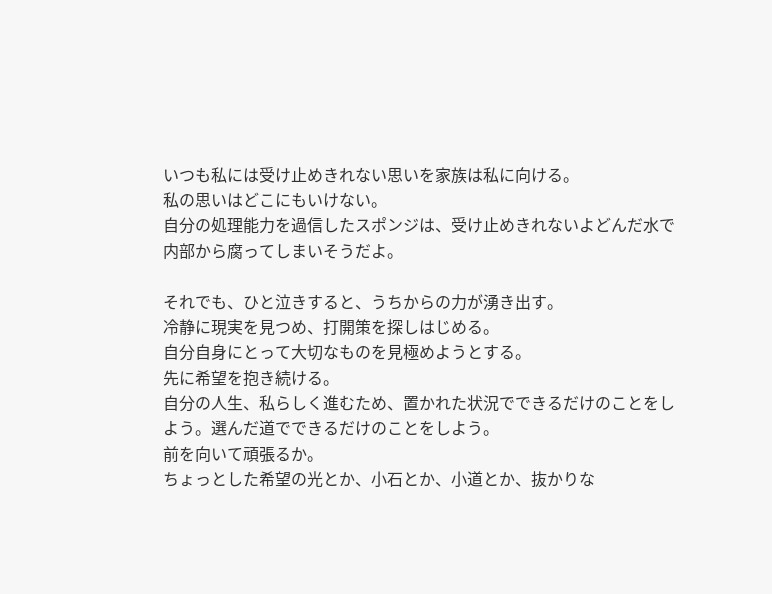いつも私には受け止めきれない思いを家族は私に向ける。
私の思いはどこにもいけない。
自分の処理能力を過信したスポンジは、受け止めきれないよどんだ水で内部から腐ってしまいそうだよ。

それでも、ひと泣きすると、うちからの力が湧き出す。
冷静に現実を見つめ、打開策を探しはじめる。
自分自身にとって大切なものを見極めようとする。
先に希望を抱き続ける。
自分の人生、私らしく進むため、置かれた状況でできるだけのことをしよう。選んだ道でできるだけのことをしよう。
前を向いて頑張るか。
ちょっとした希望の光とか、小石とか、小道とか、抜かりな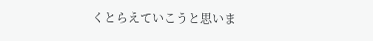くとらえていこうと思いま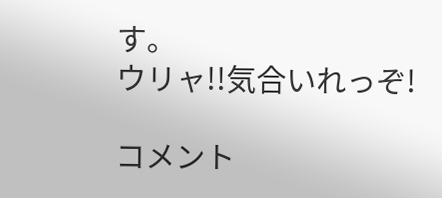す。
ウリャ!!気合いれっぞ!

コメント